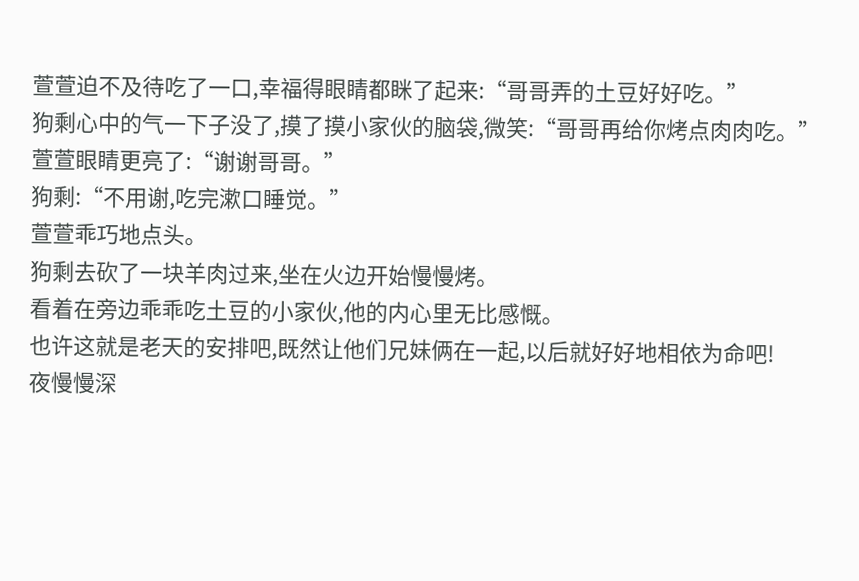萱萱迫不及待吃了一口,幸福得眼睛都眯了起来:“哥哥弄的土豆好好吃。”
狗剩心中的气一下子没了,摸了摸小家伙的脑袋,微笑:“哥哥再给你烤点肉肉吃。”
萱萱眼睛更亮了:“谢谢哥哥。”
狗剩:“不用谢,吃完漱口睡觉。”
萱萱乖巧地点头。
狗剩去砍了一块羊肉过来,坐在火边开始慢慢烤。
看着在旁边乖乖吃土豆的小家伙,他的内心里无比感慨。
也许这就是老天的安排吧,既然让他们兄妹俩在一起,以后就好好地相依为命吧!
夜慢慢深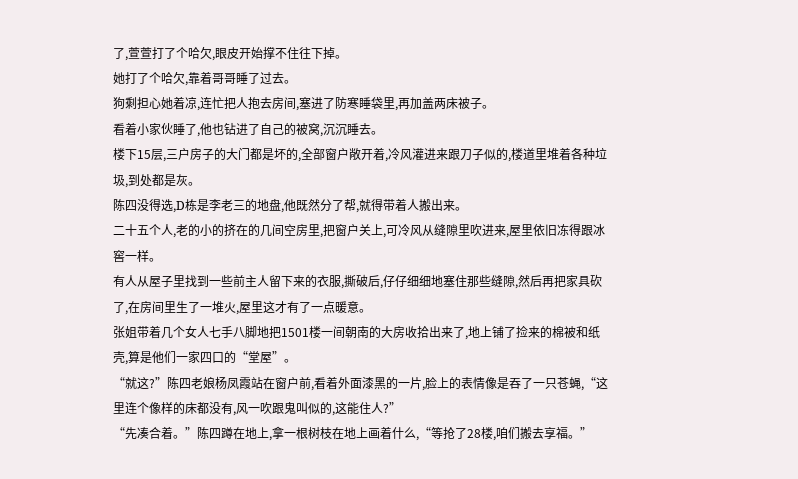了,萱萱打了个哈欠,眼皮开始撑不住往下掉。
她打了个哈欠,靠着哥哥睡了过去。
狗剩担心她着凉,连忙把人抱去房间,塞进了防寒睡袋里,再加盖两床被子。
看着小家伙睡了,他也钻进了自己的被窝,沉沉睡去。
楼下15层,三户房子的大门都是坏的,全部窗户敞开着,冷风灌进来跟刀子似的,楼道里堆着各种垃圾,到处都是灰。
陈四没得选,D栋是李老三的地盘,他既然分了帮,就得带着人搬出来。
二十五个人,老的小的挤在的几间空房里,把窗户关上,可冷风从缝隙里吹进来,屋里依旧冻得跟冰窖一样。
有人从屋子里找到一些前主人留下来的衣服,撕破后,仔仔细细地塞住那些缝隙,然后再把家具砍了,在房间里生了一堆火,屋里这才有了一点暖意。
张姐带着几个女人七手八脚地把1501楼一间朝南的大房收拾出来了,地上铺了捡来的棉被和纸壳,算是他们一家四口的“堂屋”。
“就这?”陈四老娘杨凤霞站在窗户前,看着外面漆黑的一片,脸上的表情像是吞了一只苍蝇,“这里连个像样的床都没有,风一吹跟鬼叫似的,这能住人?”
“先凑合着。”陈四蹲在地上,拿一根树枝在地上画着什么,“等抢了28楼,咱们搬去享福。”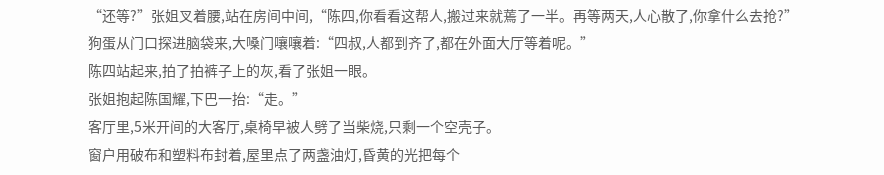“还等?”张姐叉着腰,站在房间中间,“陈四,你看看这帮人,搬过来就蔫了一半。再等两天,人心散了,你拿什么去抢?”
狗蛋从门口探进脑袋来,大嗓门嚷嚷着:“四叔,人都到齐了,都在外面大厅等着呢。”
陈四站起来,拍了拍裤子上的灰,看了张姐一眼。
张姐抱起陈国耀,下巴一抬:“走。”
客厅里,5米开间的大客厅,桌椅早被人劈了当柴烧,只剩一个空壳子。
窗户用破布和塑料布封着,屋里点了两盏油灯,昏黄的光把每个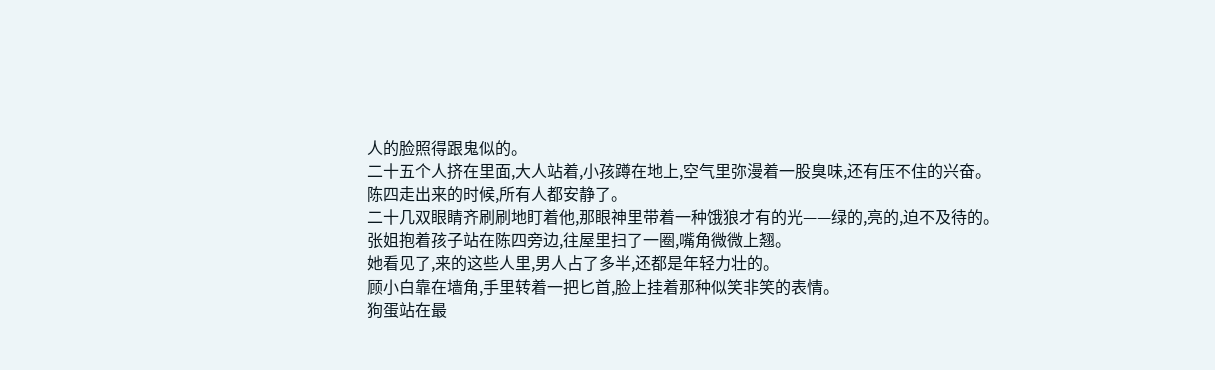人的脸照得跟鬼似的。
二十五个人挤在里面,大人站着,小孩蹲在地上,空气里弥漫着一股臭味,还有压不住的兴奋。
陈四走出来的时候,所有人都安静了。
二十几双眼睛齐刷刷地盯着他,那眼神里带着一种饿狼才有的光——绿的,亮的,迫不及待的。
张姐抱着孩子站在陈四旁边,往屋里扫了一圈,嘴角微微上翘。
她看见了,来的这些人里,男人占了多半,还都是年轻力壮的。
顾小白靠在墙角,手里转着一把匕首,脸上挂着那种似笑非笑的表情。
狗蛋站在最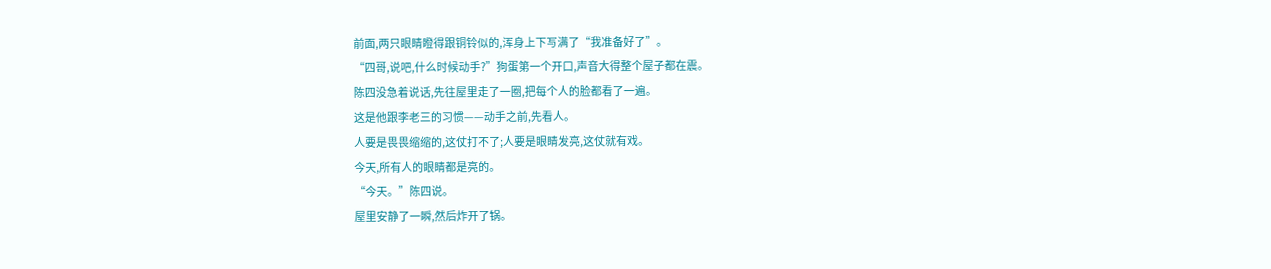前面,两只眼睛瞪得跟铜铃似的,浑身上下写满了“我准备好了”。
“四哥,说吧,什么时候动手?”狗蛋第一个开口,声音大得整个屋子都在震。
陈四没急着说话,先往屋里走了一圈,把每个人的脸都看了一遍。
这是他跟李老三的习惯——动手之前,先看人。
人要是畏畏缩缩的,这仗打不了;人要是眼睛发亮,这仗就有戏。
今天,所有人的眼睛都是亮的。
“今天。”陈四说。
屋里安静了一瞬,然后炸开了锅。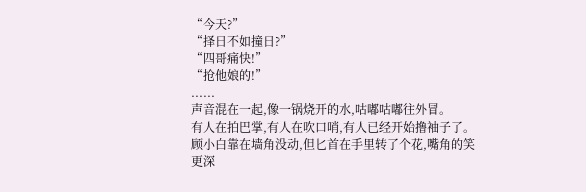“今天?”
“择日不如撞日?”
“四哥痛快!”
“抢他娘的!”
......
声音混在一起,像一锅烧开的水,咕嘟咕嘟往外冒。
有人在拍巴掌,有人在吹口哨,有人已经开始撸袖子了。
顾小白靠在墙角没动,但匕首在手里转了个花,嘴角的笑更深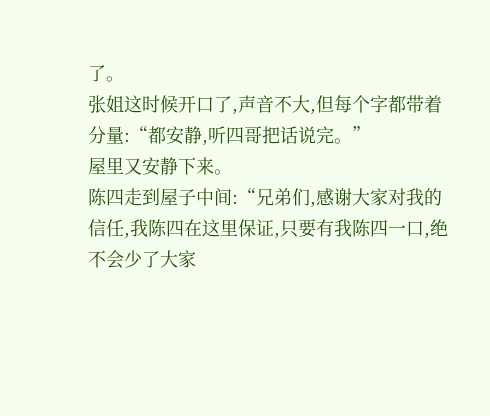了。
张姐这时候开口了,声音不大,但每个字都带着分量:“都安静,听四哥把话说完。”
屋里又安静下来。
陈四走到屋子中间:“兄弟们,感谢大家对我的信任,我陈四在这里保证,只要有我陈四一口,绝不会少了大家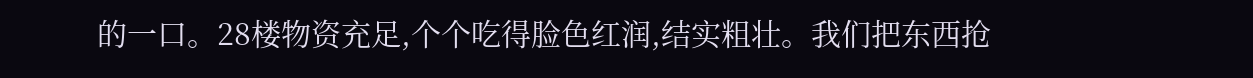的一口。28楼物资充足,个个吃得脸色红润,结实粗壮。我们把东西抢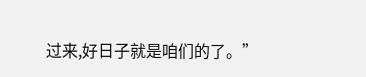过来,好日子就是咱们的了。”